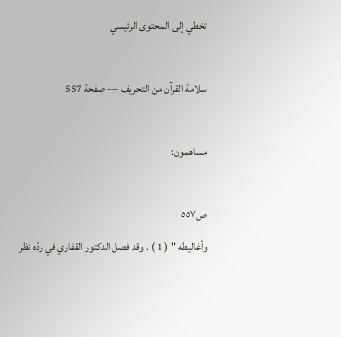تخطي إلى المحتوى الرئيسي

سلامة القرآن من التحريف — صفحة 557

مساهمون:

ص٥٥٧
وأغاليطه " ( 1 ) . وقد فصل الدكتور القفاري في ردّه نظر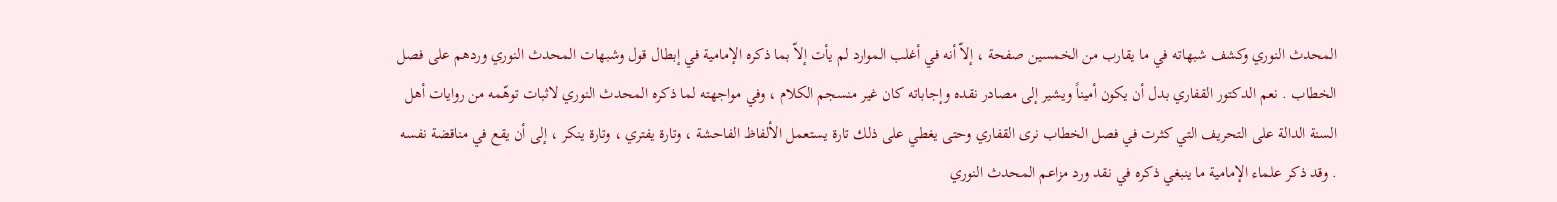المحدث النوري وكشف شبهاته في ما يقارب من الخمسين صفحة ، إلاّ أنه في أغلب الموارد لم يأت إلاّ بما ذكره الإمامية في إبطال قول وشبهات المحدث النوري وردهم على فصل الخطاب . نعم الدكتور القفاري بدل أن يكون أميناً ويشير إلى مصادر نقده وإجاباته كان غير منسجم الكلام ، وفي مواجهته لما ذكره المحدث النوري لاثبات توهّمه من روايات أهل السنة الدالة على التحريف التي كثرت في فصل الخطاب نرى القفاري وحتى يغطي على ذلك تارة يستعمل الألفاظ الفاحشة ، وتارة يفتري ، وتارة ينكر ، إلى أن يقع في مناقضة نفسه . وقد ذكر علماء الإمامية ما ينبغي ذكره في نقد ورد مزاعم المحدث النوري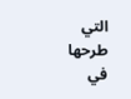التي طرحها في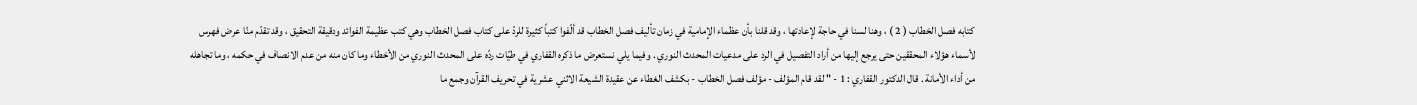كتابه فصل الخطاب ( 2 ) ، وهنا لسنا في حاجة لإعادتها ، وقد قلنا بأن عظماء الإمامية في زمان تأليف فصل الخطاب قد ألّفوا كتباً كثيرة للردّ على كتاب فصل الخطاب وهي كتب عظيمة الفوائد ودقيقة التحقيق ، وقد تقدّم منّا عرض فهرس لأسماء هؤلاء المحققين حتى يرجع إليها من أراد التفصيل في الرد على مدعيات المحدث النوري . وفيما يلي نستعرض ما ذكره القفاري في طيّات ردّه على المحدث النوري من الأخطاء وما كان منه من عدم الانصاف في حكمه ، وما تجاهله من أداء الأمانة . قال الدكتور القفاري : 1 - " لقد قام المؤلف - مؤلف فصل الخطاب - بكشف الغطاء عن عقيدة الشيعة الاثني عشرية في تحريف القرآن وجمع ما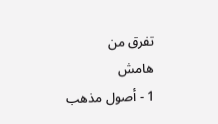تفرق من
هامش
1 - أصول مذهب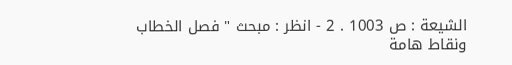الشيعة : ص 1003 . 2 - انظر : مبحث " فصل الخطاب ونقاط هامة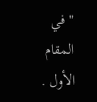" في المقام الأول .